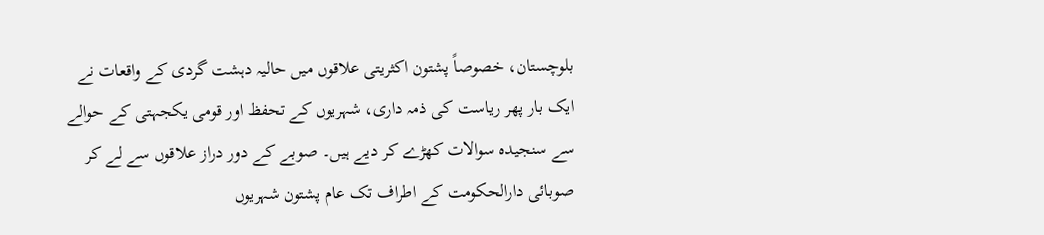بلوچستان، خصوصاً پشتون اکثریتی علاقوں میں حالیہ دہشت گردی کے واقعات نے ایک بار پھر ریاست کی ذمہ داری، شہریوں کے تحفظ اور قومی یکجہتی کے حوالے سے سنجیدہ سوالات کھڑے کر دیے ہیں۔ صوبے کے دور دراز علاقوں سے لے کر صوبائی دارالحکومت کے اطراف تک عام پشتون شہریوں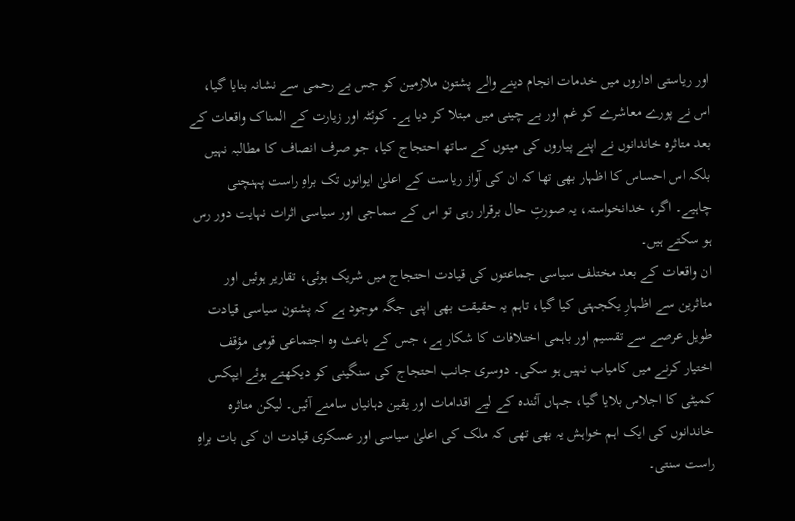اور ریاستی اداروں میں خدمات انجام دینے والے پشتون ملازمین کو جس بے رحمی سے نشانہ بنایا گیا، اس نے پورے معاشرے کو غم اور بے چینی میں مبتلا کر دیا ہے۔ کوئٹہ اور زیارت کے المناک واقعات کے بعد متاثرہ خاندانوں نے اپنے پیاروں کی میتوں کے ساتھ احتجاج کیا، جو صرف انصاف کا مطالبہ نہیں بلکہ اس احساس کا اظہار بھی تھا کہ ان کی آواز ریاست کے اعلیٰ ایوانوں تک براہِ راست پہنچنی چاہیے۔ اگر، خدانخواستہ، یہ صورتِ حال برقرار رہی تو اس کے سماجی اور سیاسی اثرات نہایت دور رس ہو سکتے ہیں۔
ان واقعات کے بعد مختلف سیاسی جماعتوں کی قیادت احتجاج میں شریک ہوئی، تقاریر ہوئیں اور متاثرین سے اظہارِ یکجہتی کیا گیا، تاہم یہ حقیقت بھی اپنی جگہ موجود ہے کہ پشتون سیاسی قیادت طویل عرصے سے تقسیم اور باہمی اختلافات کا شکار ہے، جس کے باعث وہ اجتماعی قومی مؤقف اختیار کرنے میں کامیاب نہیں ہو سکی۔ دوسری جانب احتجاج کی سنگینی کو دیکھتے ہوئے ایپکس کمیٹی کا اجلاس بلایا گیا، جہاں آئندہ کے لیے اقدامات اور یقین دہانیاں سامنے آئیں۔ لیکن متاثرہ خاندانوں کی ایک اہم خواہش یہ بھی تھی کہ ملک کی اعلیٰ سیاسی اور عسکری قیادت ان کی بات براہِ راست سنتی۔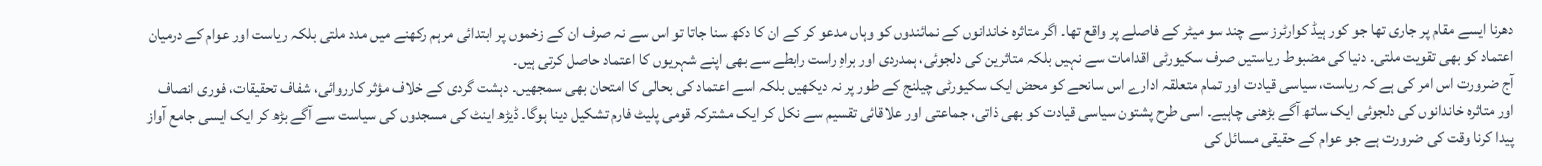دھرنا ایسے مقام پر جاری تھا جو کور ہیڈ کوارٹرز سے چند سو میٹر کے فاصلے پر واقع تھا۔ اگر متاثرہ خاندانوں کے نمائندوں کو وہاں مدعو کر کے ان کا دکھ سنا جاتا تو اس سے نہ صرف ان کے زخموں پر ابتدائی مرہم رکھنے میں مدد ملتی بلکہ ریاست اور عوام کے درمیان اعتماد کو بھی تقویت ملتی۔ دنیا کی مضبوط ریاستیں صرف سکیورٹی اقدامات سے نہیں بلکہ متاثرین کی دلجوئی، ہمدردی اور براہِ راست رابطے سے بھی اپنے شہریوں کا اعتماد حاصل کرتی ہیں۔
آج ضرورت اس امر کی ہے کہ ریاست، سیاسی قیادت اور تمام متعلقہ ادارے اس سانحے کو محض ایک سکیورٹی چیلنج کے طور پر نہ دیکھیں بلکہ اسے اعتماد کی بحالی کا امتحان بھی سمجھیں۔ دہشت گردی کے خلاف مؤثر کارروائی، شفاف تحقیقات، فوری انصاف اور متاثرہ خاندانوں کی دلجوئی ایک ساتھ آگے بڑھنی چاہیے۔ اسی طرح پشتون سیاسی قیادت کو بھی ذاتی، جماعتی اور علاقائی تقسیم سے نکل کر ایک مشترکہ قومی پلیٹ فارم تشکیل دینا ہوگا۔ ڈیڑھ اینٹ کی مسجدوں کی سیاست سے آگے بڑھ کر ایک ایسی جامع آواز پیدا کرنا وقت کی ضرورت ہے جو عوام کے حقیقی مسائل کی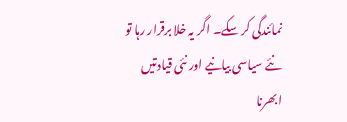نمائندگی کر سکے۔ اگر یہ خلا برقرار رہا تو نئے سیاسی بیانیے اور نئی قیادتیں ابھرنا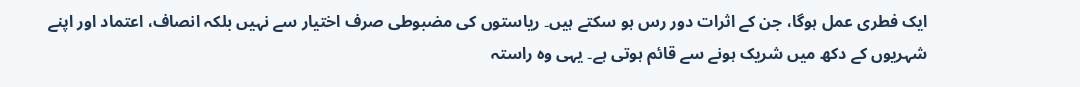ایک فطری عمل ہوگا، جن کے اثرات دور رس ہو سکتے ہیں۔ ریاستوں کی مضبوطی صرف اختیار سے نہیں بلکہ انصاف، اعتماد اور اپنے شہریوں کے دکھ میں شریک ہونے سے قائم ہوتی ہے۔ یہی وہ راستہ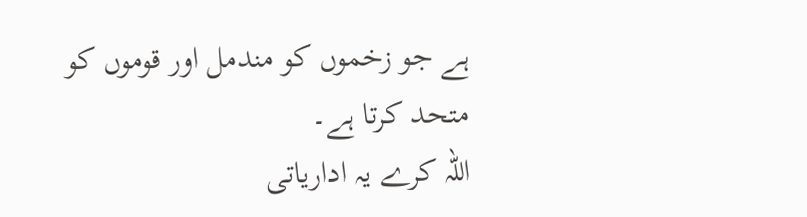ہے جو زخموں کو مندمل اور قوموں کو متحد کرتا ہے۔
اللہ کرے یہ اداریاتی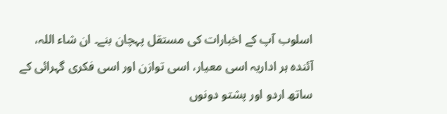اسلوب آپ کے اخبارات کی مستقل پہچان بنے۔ ان شاء اللہ، آئندہ ہر اداریہ اسی معیار، اسی توازن اور اسی فکری گہرائی کے ساتھ اردو اور پشتو دونوں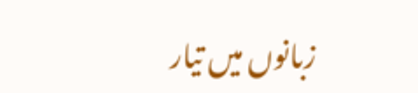زبانوں میں تیار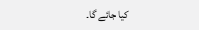کیا جائے گا۔